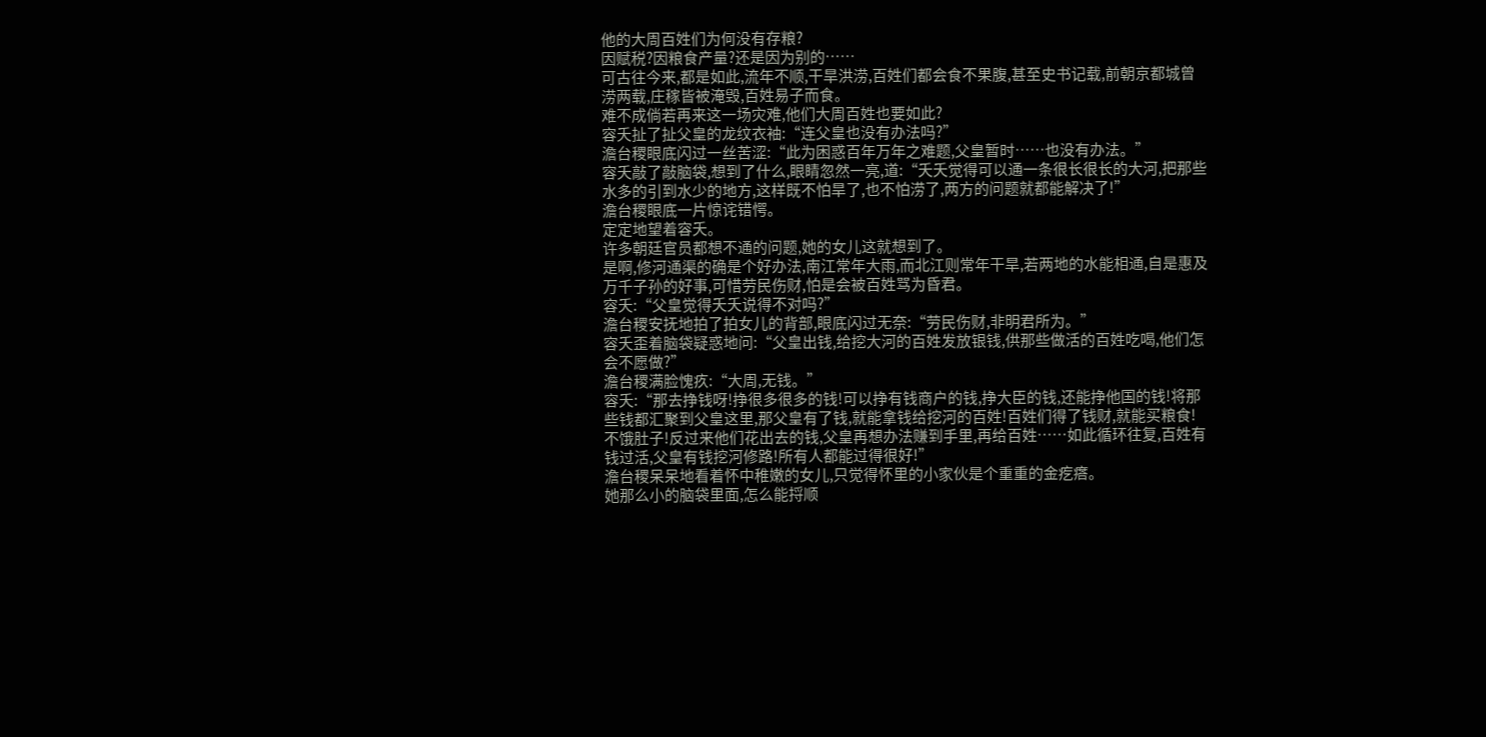他的大周百姓们为何没有存粮?
因赋税?因粮食产量?还是因为别的……
可古往今来,都是如此,流年不顺,干旱洪涝,百姓们都会食不果腹,甚至史书记载,前朝京都城曾涝两载,庄稼皆被淹毁,百姓易子而食。
难不成倘若再来这一场灾难,他们大周百姓也要如此?
容夭扯了扯父皇的龙纹衣袖:“连父皇也没有办法吗?”
澹台稷眼底闪过一丝苦涩:“此为困惑百年万年之难题,父皇暂时……也没有办法。”
容夭敲了敲脑袋,想到了什么,眼睛忽然一亮,道:“夭夭觉得可以通一条很长很长的大河,把那些水多的引到水少的地方,这样既不怕旱了,也不怕涝了,两方的问题就都能解决了!”
澹台稷眼底一片惊诧错愕。
定定地望着容夭。
许多朝廷官员都想不通的问题,她的女儿这就想到了。
是啊,修河通渠的确是个好办法,南江常年大雨,而北江则常年干旱,若两地的水能相通,自是惠及万千子孙的好事,可惜劳民伤财,怕是会被百姓骂为昏君。
容夭:“父皇觉得夭夭说得不对吗?”
澹台稷安抚地拍了拍女儿的背部,眼底闪过无奈:“劳民伤财,非明君所为。”
容夭歪着脑袋疑惑地问:“父皇出钱,给挖大河的百姓发放银钱,供那些做活的百姓吃喝,他们怎会不愿做?”
澹台稷满脸愧疚:“大周,无钱。”
容夭:“那去挣钱呀!挣很多很多的钱!可以挣有钱商户的钱,挣大臣的钱,还能挣他国的钱!将那些钱都汇聚到父皇这里,那父皇有了钱,就能拿钱给挖河的百姓!百姓们得了钱财,就能买粮食!不饿肚子!反过来他们花出去的钱,父皇再想办法赚到手里,再给百姓……如此循环往复,百姓有钱过活,父皇有钱挖河修路!所有人都能过得很好!”
澹台稷呆呆地看着怀中稚嫩的女儿,只觉得怀里的小家伙是个重重的金疙瘩。
她那么小的脑袋里面,怎么能捋顺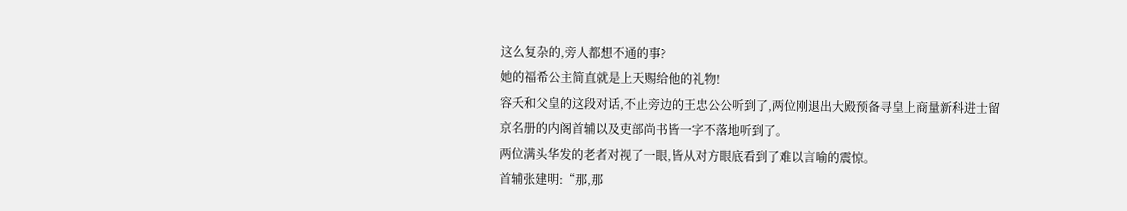这么复杂的,旁人都想不通的事?
她的福希公主简直就是上天赐给他的礼物!
容夭和父皇的这段对话,不止旁边的王忠公公听到了,两位刚退出大殿预备寻皇上商量新科进士留京名册的内阁首辅以及吏部尚书皆一字不落地听到了。
两位满头华发的老者对视了一眼,皆从对方眼底看到了难以言喻的震惊。
首辅张建明:“那,那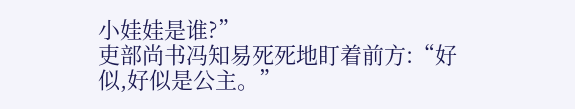小娃娃是谁?”
吏部尚书冯知易死死地盯着前方:“好似,好似是公主。”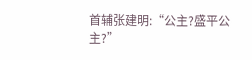首辅张建明:“公主?盛平公主?”